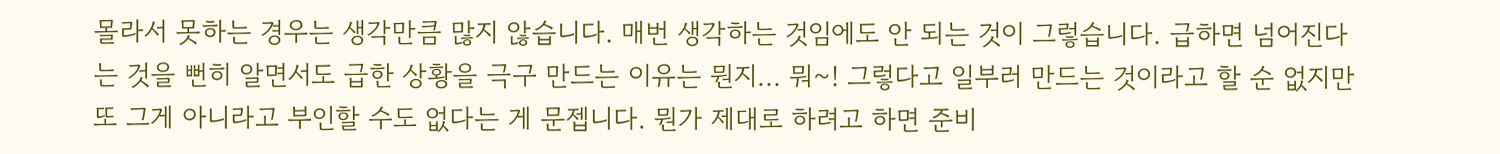몰라서 못하는 경우는 생각만큼 많지 않습니다. 매번 생각하는 것임에도 안 되는 것이 그렇습니다. 급하면 넘어진다는 것을 뻔히 알면서도 급한 상황을 극구 만드는 이유는 뭔지... 뭐~! 그렇다고 일부러 만드는 것이라고 할 순 없지만 또 그게 아니라고 부인할 수도 없다는 게 문젭니다. 뭔가 제대로 하려고 하면 준비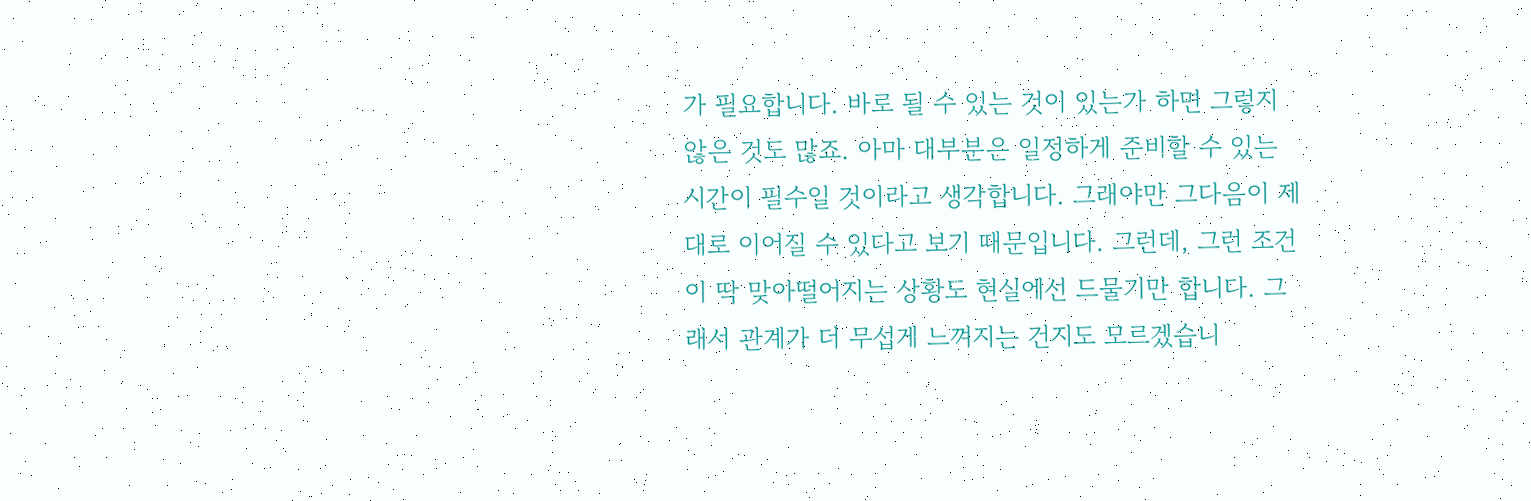가 필요합니다. 바로 될 수 있는 것이 있는가 하면 그렇지 않은 것도 많죠. 아마 대부분은 일정하게 준비할 수 있는 시간이 필수일 것이라고 생각합니다. 그래야만 그다음이 제대로 이어질 수 있다고 보기 때문입니다. 그런데, 그런 조건이 딱 맞아떨어지는 상황도 현실에선 드물기만 합니다. 그래서 관계가 더 무섭게 느껴지는 건지도 모르겠습니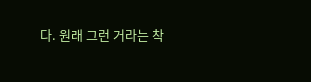다. 원래 그런 거라는 착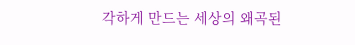각하게 만드는 세상의 왜곡된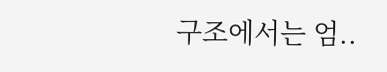구조에서는 엄..